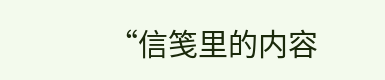“信笺里的内容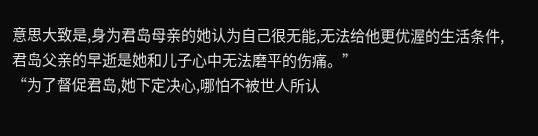意思大致是,身为君岛母亲的她认为自己很无能,无法给他更优渥的生活条件,君岛父亲的早逝是她和儿子心中无法磨平的伤痛。”
“为了督促君岛,她下定决心,哪怕不被世人所认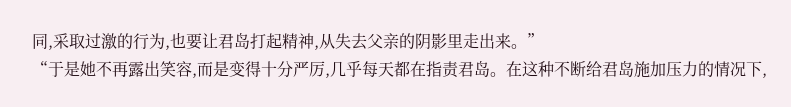同,采取过激的行为,也要让君岛打起精神,从失去父亲的阴影里走出来。”
“于是她不再露出笑容,而是变得十分严厉,几乎每天都在指责君岛。在这种不断给君岛施加压力的情况下,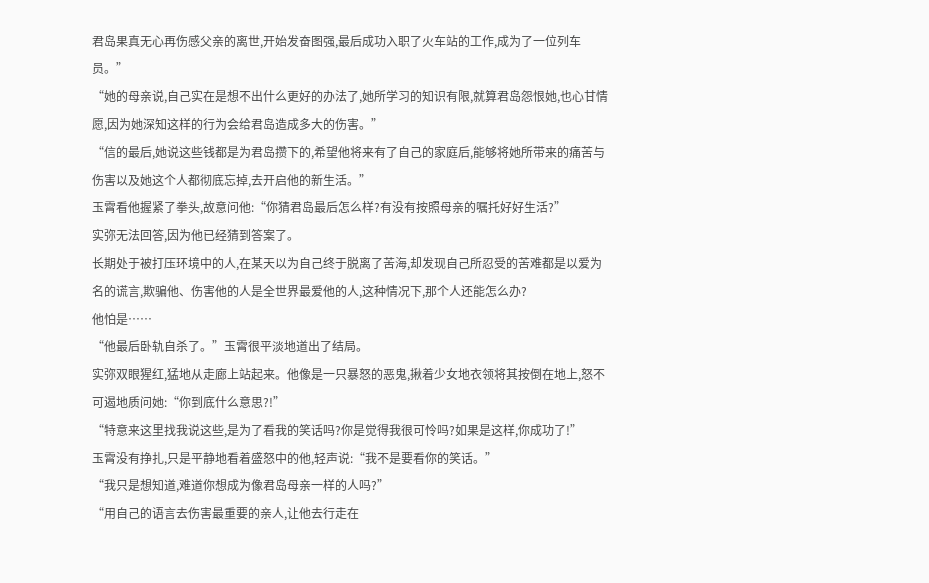君岛果真无心再伤感父亲的离世,开始发奋图强,最后成功入职了火车站的工作,成为了一位列车员。”
“她的母亲说,自己实在是想不出什么更好的办法了,她所学习的知识有限,就算君岛怨恨她,也心甘情愿,因为她深知这样的行为会给君岛造成多大的伤害。”
“信的最后,她说这些钱都是为君岛攒下的,希望他将来有了自己的家庭后,能够将她所带来的痛苦与伤害以及她这个人都彻底忘掉,去开启他的新生活。”
玉霄看他握紧了拳头,故意问他:“你猜君岛最后怎么样?有没有按照母亲的嘱托好好生活?”
实弥无法回答,因为他已经猜到答案了。
长期处于被打压环境中的人,在某天以为自己终于脱离了苦海,却发现自己所忍受的苦难都是以爱为名的谎言,欺骗他、伤害他的人是全世界最爱他的人,这种情况下,那个人还能怎么办?
他怕是……
“他最后卧轨自杀了。”玉霄很平淡地道出了结局。
实弥双眼猩红,猛地从走廊上站起来。他像是一只暴怒的恶鬼,揪着少女地衣领将其按倒在地上,怒不可遏地质问她:“你到底什么意思?!”
“特意来这里找我说这些,是为了看我的笑话吗?你是觉得我很可怜吗?如果是这样,你成功了!”
玉霄没有挣扎,只是平静地看着盛怒中的他,轻声说:“我不是要看你的笑话。”
“我只是想知道,难道你想成为像君岛母亲一样的人吗?”
“用自己的语言去伤害最重要的亲人,让他去行走在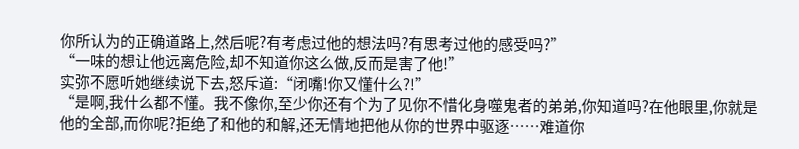你所认为的正确道路上,然后呢?有考虑过他的想法吗?有思考过他的感受吗?”
“一味的想让他远离危险,却不知道你这么做,反而是害了他!”
实弥不愿听她继续说下去,怒斥道:“闭嘴!你又懂什么?!”
“是啊,我什么都不懂。我不像你,至少你还有个为了见你不惜化身噬鬼者的弟弟,你知道吗?在他眼里,你就是他的全部,而你呢?拒绝了和他的和解,还无情地把他从你的世界中驱逐……难道你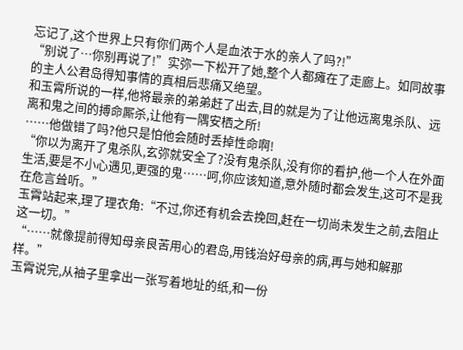忘记了,这个世界上只有你们两个人是血浓于水的亲人了吗?!”
“别说了…你别再说了!”实弥一下松开了她,整个人都瘫在了走廊上。如同故事的主人公君岛得知事情的真相后悲痛又绝望。
和玉霄所说的一样,他将最亲的弟弟赶了出去,目的就是为了让他远离鬼杀队、远离和鬼之间的搏命厮杀,让他有一隅安栖之所!
……他做错了吗?他只是怕他会随时丢掉性命啊!
“你以为离开了鬼杀队,玄弥就安全了?没有鬼杀队,没有你的看护,他一个人在外面生活,要是不小心遇见,更强的鬼……呵,你应该知道,意外随时都会发生,这可不是我在危言耸听。”
玉霄站起来,理了理衣角:“不过,你还有机会去挽回,赶在一切尚未发生之前,去阻止这一切。”
“……就像提前得知母亲良苦用心的君岛,用钱治好母亲的病,再与她和解那样。”
玉霄说完,从袖子里拿出一张写着地址的纸,和一份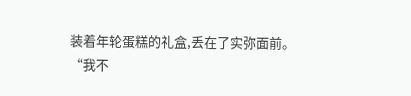装着年轮蛋糕的礼盒,丢在了实弥面前。
“我不